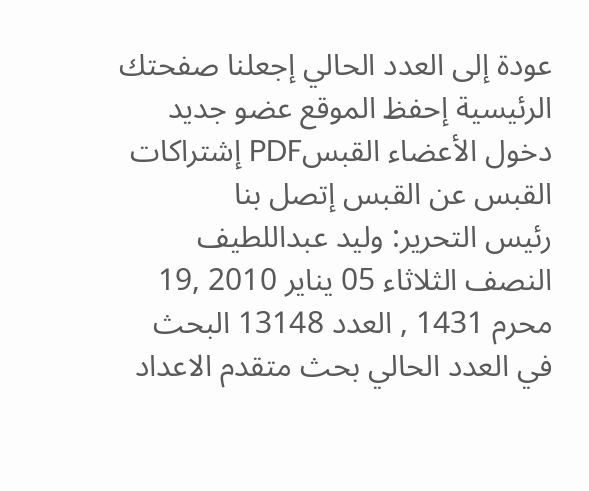عودة إلى العدد الحالي إجعلنا صفحتك الرئيسية إحفظ الموقع عضو جديد دخول الأعضاء القبسPDF إشتراكات القبس عن القبس إتصل بنا
رئيس التحرير: وليد عبداللطيف النصف الثلاثاء 05 يناير 2010 ,19 محرم 1431 , العدد 13148 البحث في العدد الحالي بحث متقدم الاعداد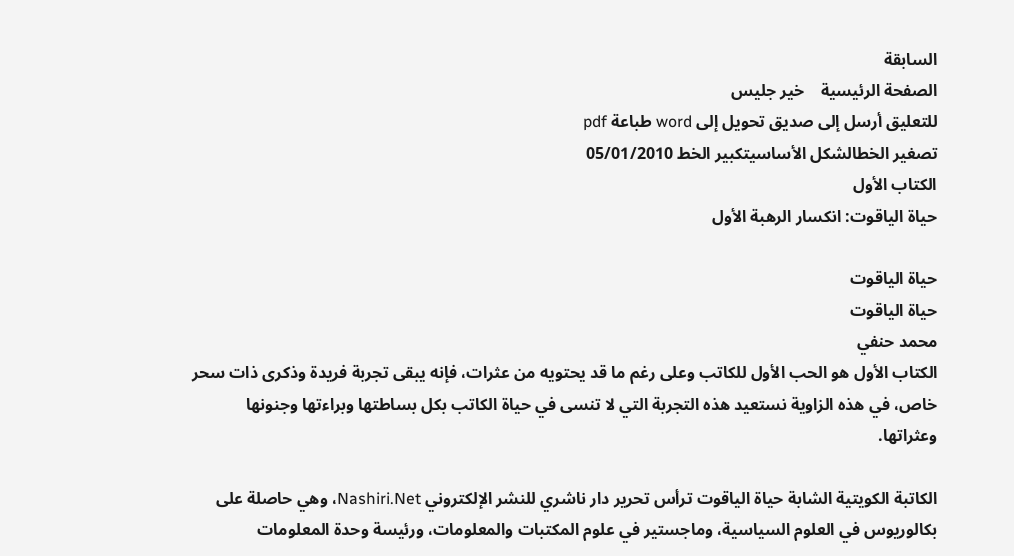السابقة
الصفحة الرئيسية    خير جليس
للتعليق أرسل إلى صديق تحويل إلى word طباعة pdf
تصغير الخطالشكل الأساسيتكبير الخط 05/01/2010
الكتاب الأول
حياة الياقوت: انكسار الرهبة الأول

حياة الياقوت
حياة الياقوت
محمد حنفي
الكتاب الأول هو الحب الأول للكاتب وعلى رغم ما قد يحتويه من عثرات، فإنه يبقى تجربة فريدة وذكرى ذات سحر خاص، في هذه الزاوية نستعيد هذه التجربة التي لا تنسى في حياة الكاتب بكل بساطتها وبراءتها وجنونها وعثراتها.

الكاتبة الكويتية الشابة حياة الياقوت ترأس تحرير دار ناشري للنشر الإلكتروني Nashiri.Net، وهي حاصلة على بكالوريوس في العلوم السياسية، وماجستير في علوم المكتبات والمعلومات، ورئيسة وحدة المعلومات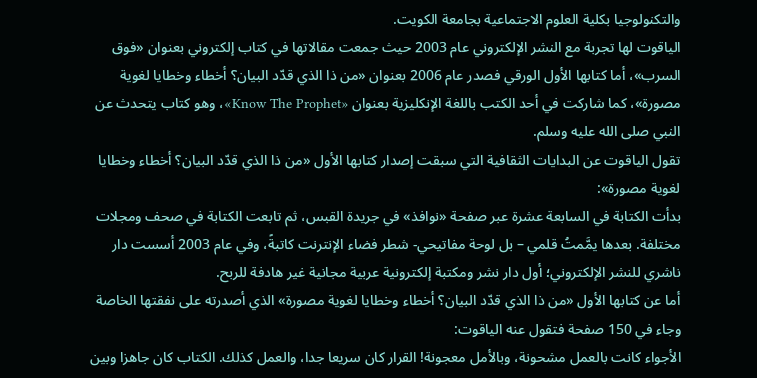والتكنولوجيا بكلية العلوم الاجتماعية بجامعة الكويت.
الياقوت لها تجربة مع النشر الإلكتروني عام 2003 حيث جمعت مقالاتها في كتاب إلكتروني بعنوان «فوق السرب»، أما كتابها الأول الورقي فصدر عام 2006 بعنوان «من ذا الذي قدّد البيان؟ أخطاء وخطايا لغوية مصورة»، كما شاركت في أحد الكتب باللغة الإنكليزية بعنوان «Know The Prophet»، وهو كتاب يتحدث عن النبي صلى الله عليه وسلم.
تقول الياقوت عن البدايات الثقافية التي سبقت إصدار كتابها الأول «من ذا الذي قدّد البيان؟ أخطاء وخطايا لغوية مصورة»:
بدأت الكتابة في السابعة عشرة عبر صفحة «نوافذ» في جريدة القبس، ثم تابعت الكتابة في صحف ومجلات مختلفة. بعدها يمَّمتُ قلمي – بل لوحة مفاتيحي- شطر فضاء الإنترنت كاتبةً، وفي عام 2003 أسست دار ناشري للنشر الإلكتروني؛ أول دار نشر ومكتبة إلكترونية عربية مجانية غير هادفة للربح.
أما عن كتابها الأول «من ذا الذي قدّد البيان؟ أخطاء وخطايا لغوية مصورة» الذي أصدرته على نفقتها الخاصة وجاء في 150 صفحة فتقول عنه الياقوت:
الأجواء كانت بالعمل مشحونة، وبالأمل معجونة! القرار كان سريعا جدا، والعمل كذلك. الكتاب كان جاهزا وبين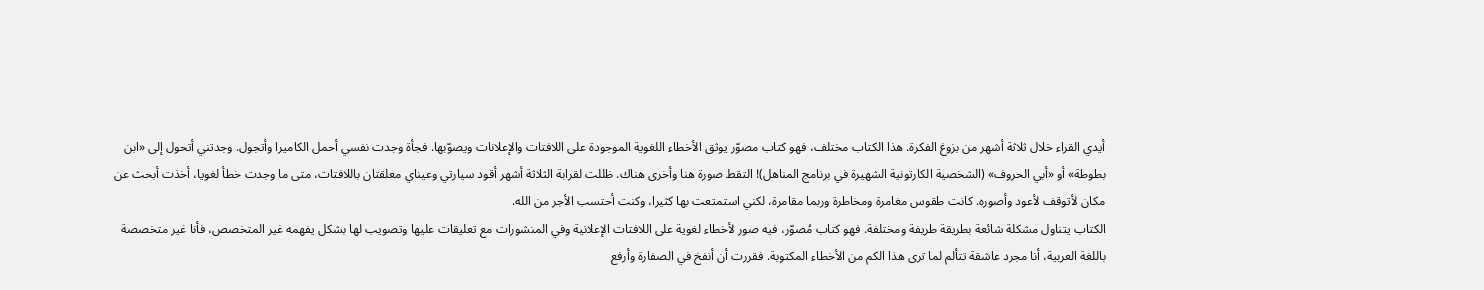أيدي القراء خلال ثلاثة أشهر من بزوغ الفكرة. هذا الكتاب مختلف، فهو كتاب مصوّر يوثق الأخطاء اللغوية الموجودة على اللافتات والإعلانات ويصوّبها. فجأة وجدت نفسي أحمل الكاميرا وأتجول. وجدتني أتحول إلى «ابن بطوطة» أو «أبي الحروف» (الشخصية الكارتونية الشهيرة في برنامج المناهل)! التقط صورة هنا وأخرى هناك. ظللت لقرابة الثلاثة أشهر أقود سيارتي وعيناي معلقتان باللافتات، متى ما وجدت خطأ لغويا، أخذت أبحث عن مكان لأتوقف لأعود وأصوره. كانت طقوس مغامرة ومخاطرة وربما مقامرة، لكني استمتعت بها كثيرا، وكنت أحتسب الأجر من الله.
الكتاب يتناول مشكلة شائعة بطريقة طريفة ومختلفة. فهو كتاب مُصوّر، فيه صور لأخطاء لغوية على اللافتات الإعلانية وفي المنشورات مع تعليقات عليها وتصويب لها بشكل يفهمه غير المتخصص، فأنا غير متخصصة باللغة العربية، أنا مجرد عاشقة تتألم لما ترى هذا الكم من الأخطاء المكتوبة. فقررت أن أنفخ في الصفارة وأرفع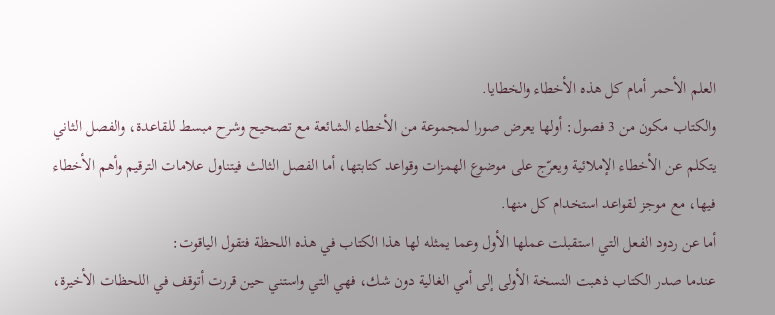العلم الأحمر أمام كل هذه الأخطاء والخطايا.
والكتاب مكون من 3 فصول: أولها يعرض صورا لمجموعة من الأخطاء الشائعة مع تصحيح وشرح مبسط للقاعدة، والفصل الثاني يتكلم عن الأخطاء الإملائية ويعرّج على موضوع الهمزات وقواعد كتابتها، أما الفصل الثالث فيتناول علامات الترقيم وأهم الأخطاء فيها، مع موجز لقواعد استخدام كل منها.
أما عن ردود الفعل التي استقبلت عملها الأول وعما يمثله لها هذا الكتاب في هذه اللحظة فتقول الياقوت:
عندما صدر الكتاب ذهبت النسخة الأولى إلى أمي الغالية دون شك، فهي التي واستني حين قررت أتوقف في اللحظات الأخيرة،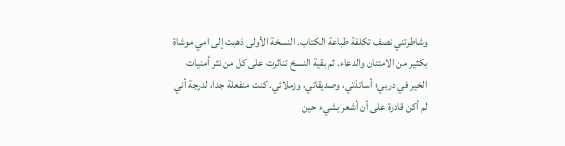وشاطرتني نصف تكلفة طباعة الكتاب. النسخة الأولى ذهبت إلى امي موشاة بكثير من الامتنان والدعاء. ثم بقية النسخ تناثرت على كل من نثر أمنيات الخير في دربي؛ أساتذتي، وصديقاتي، وزملائي. كنت منفعلة جدا، لدرجة أني لم أكن قادرة على أن أشعر بشيء حين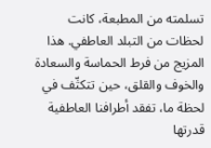تسلمته من المطبعة، كانت لحظات من التبلد العاطفي. هذا المزيج من فرط الحماسة والسعادة والخوف والقلق، حين تتكثّف في لحظة ما، تفقد أطرافنا العاطفية قدرتها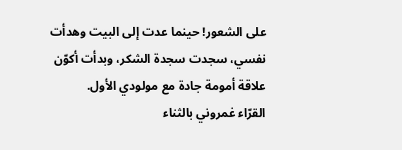على الشعور! حينما عدت إلى البيت وهدأت نفسي، سجدت سجدة الشكر، وبدأت أكوّن علاقة أمومة جادة مع مولودي الأول.
القرّاء غمروني بالثناء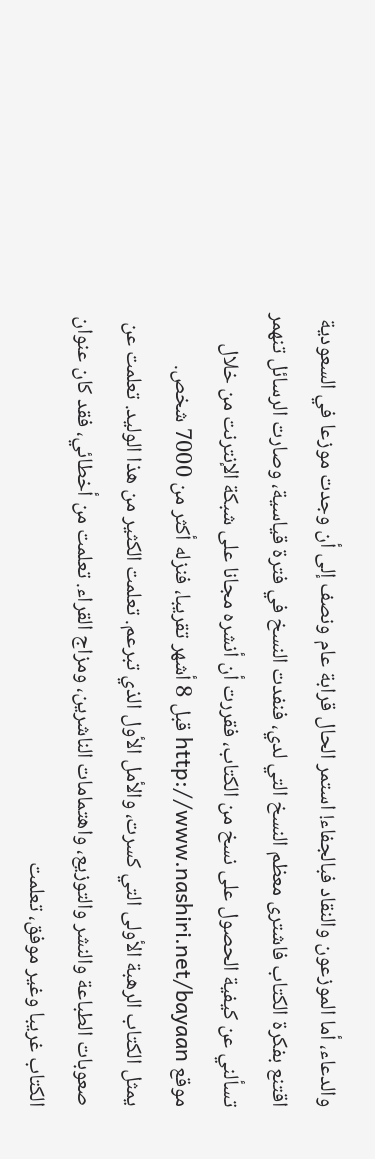والدعاء، أما الموزعون والنقاد فبالجفاء! استمر الحال قرابة عام ونصف إلى أن وجدت موزعا في السعودية اقتنع بفكرة الكتاب فاشترى معظم النسخ التي لدي، فنفدت النسخ في فترة قياسية، وصارت الرسائل تنهمر تسألني عن كيفية الحصول على نسخ من الكتاب، فقررت أن أنشره مجانا على شبكة الإنترنت من خلال موقع http://www.nashiri.net/bayaan قبل 8 أشهر تقريبا، فنزله أكثر من 7000 شخص.
يمثل الكتاب الرهبة الأولى التي كسرت، والأمل الأول الذي تبرعم. تعلمت الكثير من هذا الوليد. تعلمت عن صعوبات الطباعة والنشر والتوزيع، واهتمامات الناشرين، ومزاج القراء. تعلمت من أخطائي، فقد كان عنوان الكتاب غريبا وغير موفق، تعلمت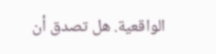الواقعية. هل تصدق أن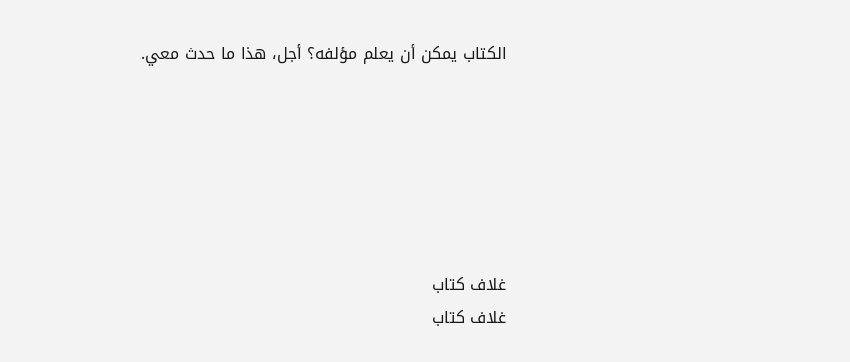الكتاب يمكن أن يعلم مؤلفه؟ أجل، هذا ما حدث معي.






غلاف كتاب
غلاف كتاب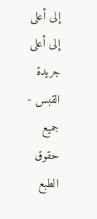إلى أعلى
إلى أعلى
جريدة القبس - جميع حقوق الطبع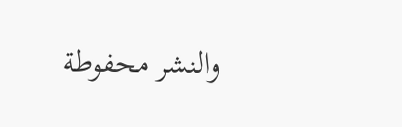والنشر محفوطة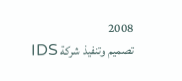2008
تصميم وتنفيذ شركة IDS